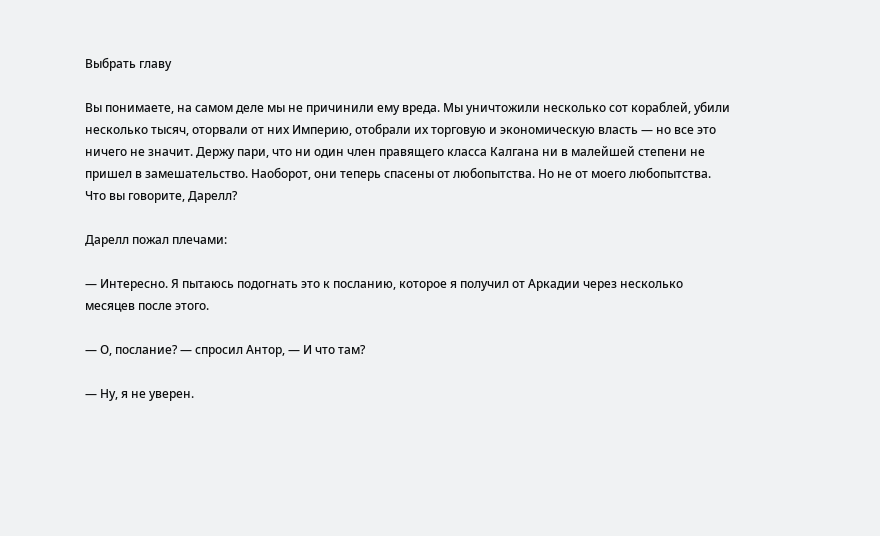Выбрать главу

Вы понимаете, на самом деле мы не причинили ему вреда. Мы уничтожили несколько сот кораблей, убили несколько тысяч, оторвали от них Империю, отобрали их торговую и экономическую власть — но все это ничего не значит. Держу пари, что ни один член правящего класса Калгана ни в малейшей степени не пришел в замешательство. Наоборот, они теперь спасены от любопытства. Но не от моего любопытства. Что вы говорите, Дарелл?

Дарелл пожал плечами:

— Интересно. Я пытаюсь подогнать это к посланию, которое я получил от Аркадии через несколько месяцев после этого.

— О, послание? — спросил Антор, — И что там?

— Ну, я не уверен.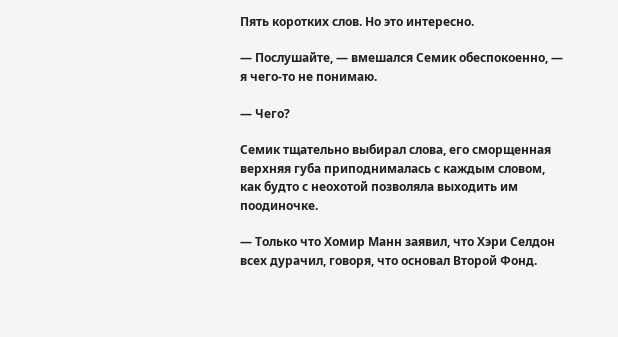Пять коротких слов. Но это интересно.

— Послушайте, — вмешался Семик обеспокоенно, — я чего-то не понимаю.

— Чего?

Семик тщательно выбирал слова, его сморщенная верхняя губа приподнималась с каждым словом, как будто с неохотой позволяла выходить им поодиночке.

— Только что Хомир Манн заявил, что Хэри Селдон всех дурачил, говоря, что основал Второй Фонд.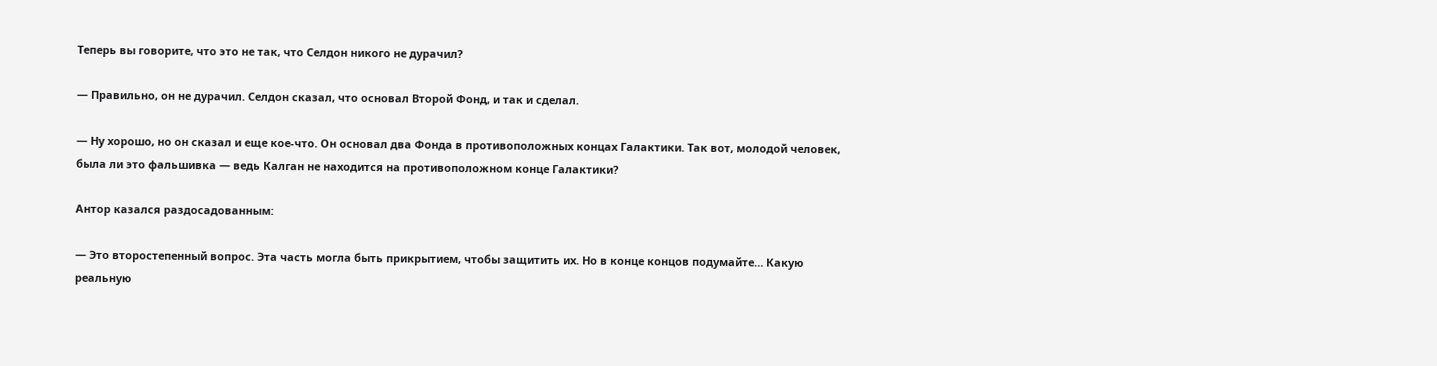Теперь вы говорите, что это не так, что Селдон никого не дурачил?

— Правильно, он не дурачил. Селдон сказал, что основал Второй Фонд, и так и сделал.

— Ну хорошо, но он сказал и еще кое-что. Он основал два Фонда в противоположных концах Галактики. Так вот, молодой человек, была ли это фальшивка — ведь Калган не находится на противоположном конце Галактики?

Антор казался раздосадованным:

— Это второстепенный вопрос. Эта часть могла быть прикрытием, чтобы защитить их. Но в конце концов подумайте… Какую реальную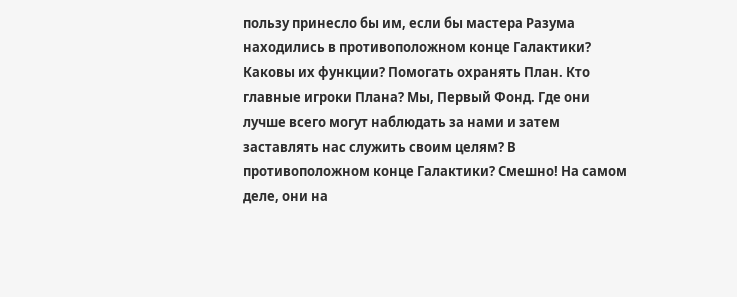пользу принесло бы им, если бы мастера Разума находились в противоположном конце Галактики? Каковы их функции? Помогать охранять План. Кто главные игроки Плана? Мы, Первый Фонд. Где они лучше всего могут наблюдать за нами и затем заставлять нас служить своим целям? В противоположном конце Галактики? Смешно! На самом деле, они на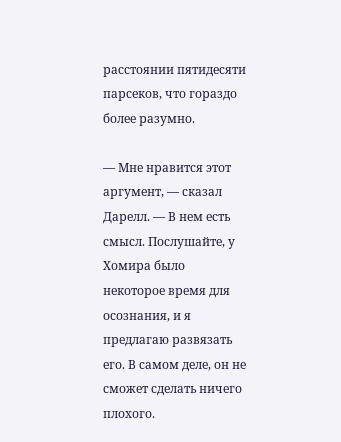расстоянии пятидесяти парсеков, что гораздо более разумно.

— Мне нравится этот аргумент, — сказал Дарелл. — В нем есть смысл. Послушайте, у Хомира было некоторое время для осознания, и я предлагаю развязать его. В самом деле, он не сможет сделать ничего плохого.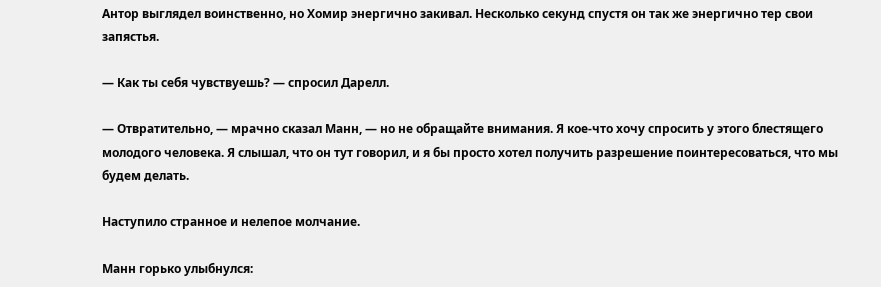Антор выглядел воинственно, но Хомир энергично закивал. Несколько секунд спустя он так же энергично тер свои запястья.

— Как ты себя чувствуешь? — спросил Дарелл.

— Отвратительно, — мрачно сказал Манн, — но не обращайте внимания. Я кое-что хочу спросить у этого блестящего молодого человека. Я слышал, что он тут говорил, и я бы просто хотел получить разрешение поинтересоваться, что мы будем делать.

Наступило странное и нелепое молчание.

Манн горько улыбнулся: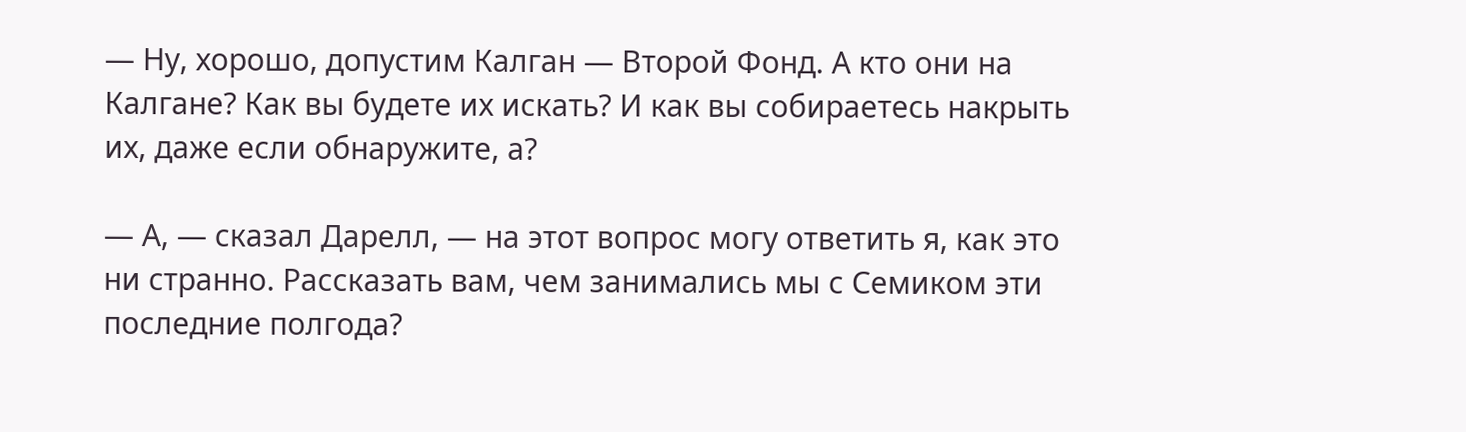— Ну, хорошо, допустим Калган — Второй Фонд. А кто они на Калгане? Как вы будете их искать? И как вы собираетесь накрыть их, даже если обнаружите, а?

— А, — сказал Дарелл, — на этот вопрос могу ответить я, как это ни странно. Рассказать вам, чем занимались мы с Семиком эти последние полгода?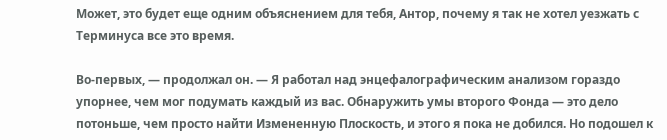Может, это будет еще одним объяснением для тебя, Антор, почему я так не хотел уезжать с Терминуса все это время.

Во-первых, — продолжал он. — Я работал над энцефалографическим анализом гораздо упорнее, чем мог подумать каждый из вас. Обнаружить умы второго Фонда — это дело потоньше, чем просто найти Измененную Плоскость, и этого я пока не добился. Но подошел к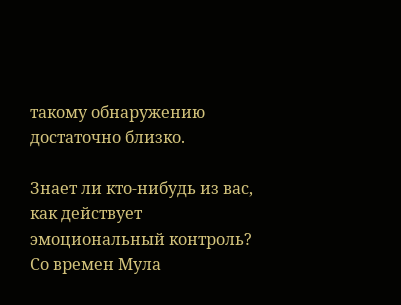такому обнаружению достаточно близко.

Знает ли кто-нибудь из вас, как действует эмоциональный контроль? Со времен Мула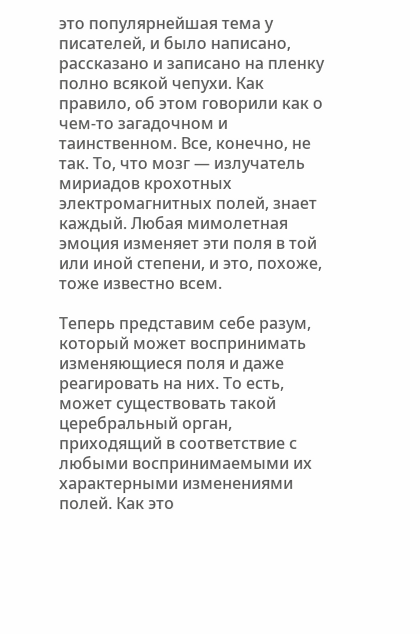это популярнейшая тема у писателей, и было написано, рассказано и записано на пленку полно всякой чепухи. Как правило, об этом говорили как о чем-то загадочном и таинственном. Все, конечно, не так. То, что мозг — излучатель мириадов крохотных электромагнитных полей, знает каждый. Любая мимолетная эмоция изменяет эти поля в той или иной степени, и это, похоже, тоже известно всем.

Теперь представим себе разум, который может воспринимать изменяющиеся поля и даже реагировать на них. То есть, может существовать такой церебральный орган, приходящий в соответствие с любыми воспринимаемыми их характерными изменениями полей. Как это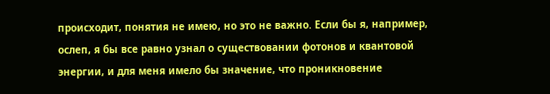происходит, понятия не имею, но это не важно. Если бы я, например, ослеп, я бы все равно узнал о существовании фотонов и квантовой энергии, и для меня имело бы значение, что проникновение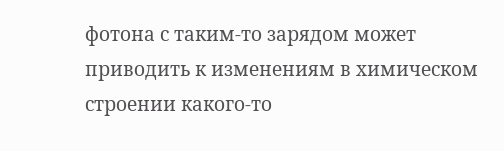фотона с таким-то зарядом может приводить к изменениям в химическом строении какого-то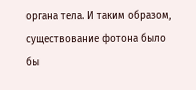органа тела. И таким образом, существование фотона было бы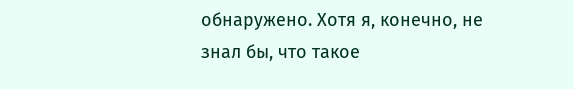обнаружено. Хотя я, конечно, не знал бы, что такое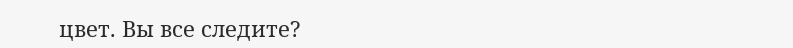цвет. Вы все следите?